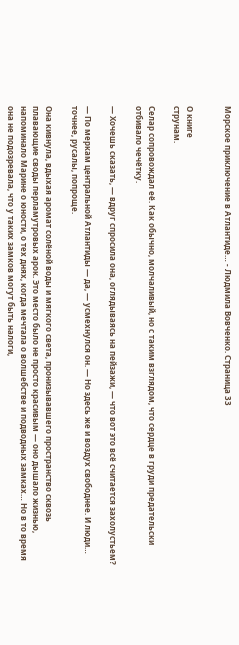Морское приключение в Атлантиде… - Людмила Вовченко. Страница 33


О книге
струнам.

Селар сопровождал её. Как обычно, молчаливый, но с таким взглядом, что сердце в груди предательски отбивало чечётку.

— Хочешь сказать, — вдруг спросила она, оглядываясь на пейзажи, — что вот это всё считается захолустьем?

— По меркам центральной Атлантиды — да, — усмехнулся он. — Но здесь же и воздух свободнее. И люди… точнее, русалы, попроще.

Она кивнула, вдыхая аромат солёной воды и мягкого света, пронизывавшего пространство сквозь плавающие своды перламутровых арок. Это место было не просто красивым — оно дышало жизнью, напоминало Марине о юности, о тех днях, когда мечтала о волшебстве и подводных замках… Но в то время она не подозревала, что у таких замков могут быть налоги,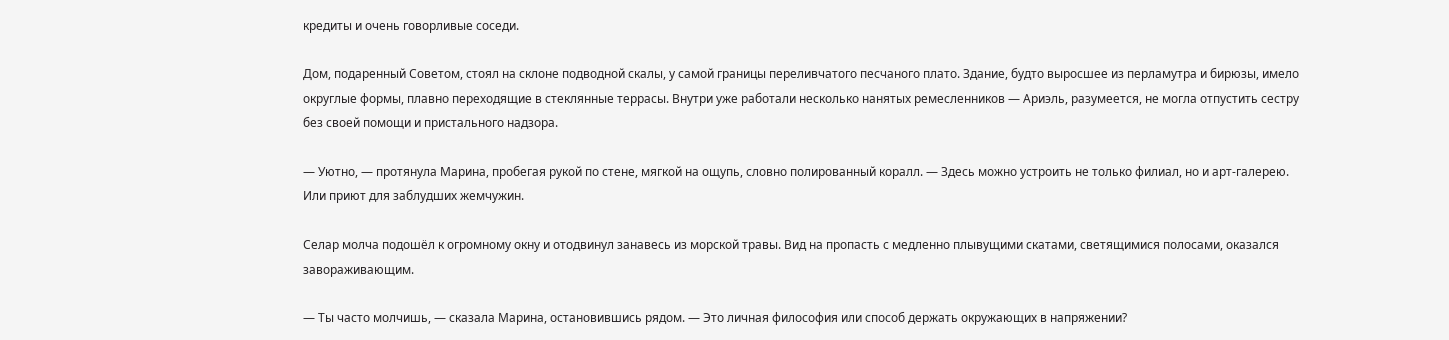кредиты и очень говорливые соседи.

Дом, подаренный Советом, стоял на склоне подводной скалы, у самой границы переливчатого песчаного плато. Здание, будто выросшее из перламутра и бирюзы, имело округлые формы, плавно переходящие в стеклянные террасы. Внутри уже работали несколько нанятых ремесленников — Ариэль, разумеется, не могла отпустить сестру без своей помощи и пристального надзора.

— Уютно, — протянула Марина, пробегая рукой по стене, мягкой на ощупь, словно полированный коралл. — Здесь можно устроить не только филиал, но и арт-галерею. Или приют для заблудших жемчужин.

Селар молча подошёл к огромному окну и отодвинул занавесь из морской травы. Вид на пропасть с медленно плывущими скатами, светящимися полосами, оказался завораживающим.

— Ты часто молчишь, — сказала Марина, остановившись рядом. — Это личная философия или способ держать окружающих в напряжении?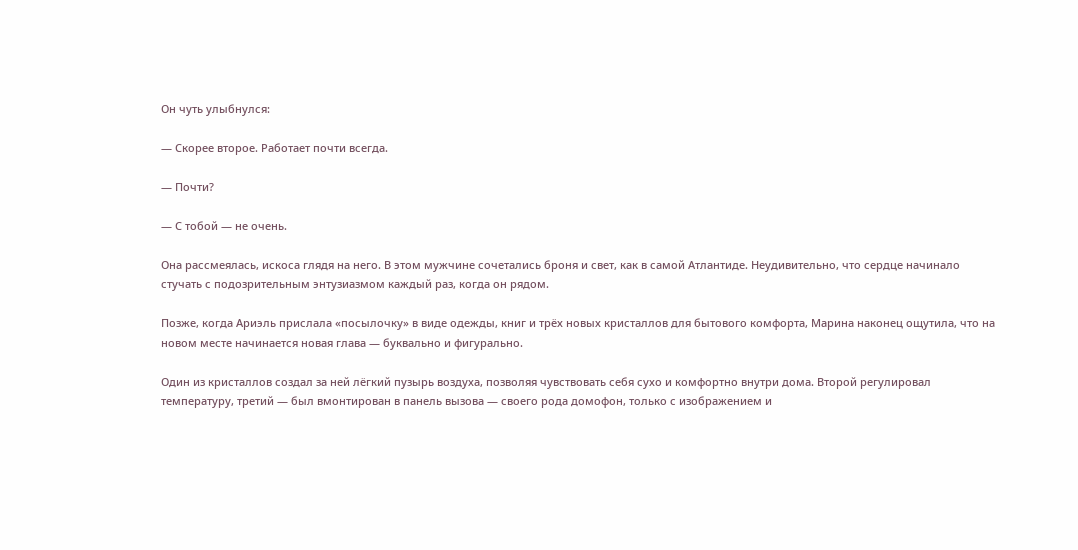Он чуть улыбнулся:

— Скорее второе. Работает почти всегда.

— Почти?

— С тобой — не очень.

Она рассмеялась, искоса глядя на него. В этом мужчине сочетались броня и свет, как в самой Атлантиде. Неудивительно, что сердце начинало стучать с подозрительным энтузиазмом каждый раз, когда он рядом.

Позже, когда Ариэль прислала «посылочку» в виде одежды, книг и трёх новых кристаллов для бытового комфорта, Марина наконец ощутила, что на новом месте начинается новая глава — буквально и фигурально.

Один из кристаллов создал за ней лёгкий пузырь воздуха, позволяя чувствовать себя сухо и комфортно внутри дома. Второй регулировал температуру, третий — был вмонтирован в панель вызова — своего рода домофон, только с изображением и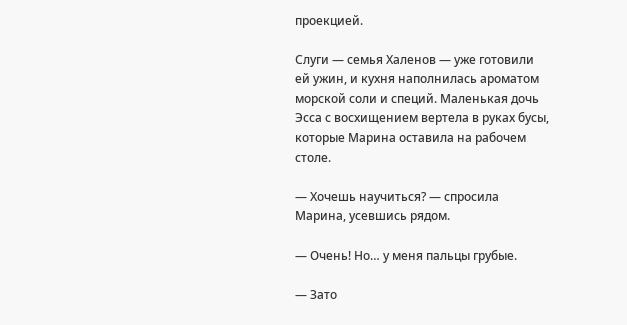проекцией.

Слуги — семья Халенов — уже готовили ей ужин, и кухня наполнилась ароматом морской соли и специй. Маленькая дочь Эсса с восхищением вертела в руках бусы, которые Марина оставила на рабочем столе.

— Хочешь научиться? — спросила Марина, усевшись рядом.

— Очень! Но… у меня пальцы грубые.

— Зато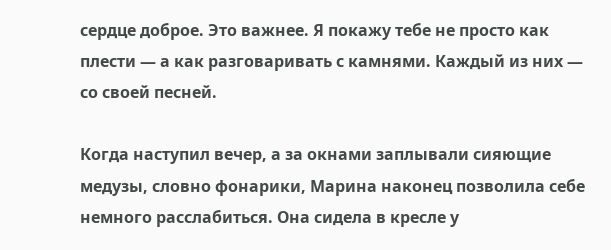сердце доброе. Это важнее. Я покажу тебе не просто как плести — а как разговаривать с камнями. Каждый из них — со своей песней.

Когда наступил вечер, а за окнами заплывали сияющие медузы, словно фонарики, Марина наконец позволила себе немного расслабиться. Она сидела в кресле у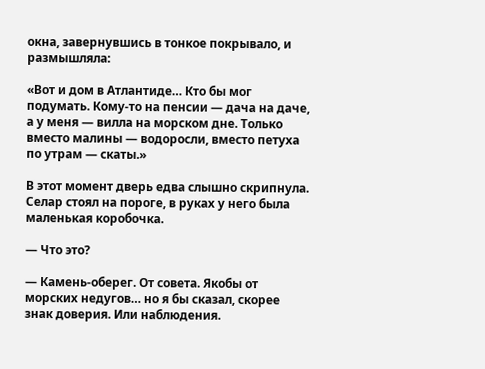окна, завернувшись в тонкое покрывало, и размышляла:

«Вот и дом в Атлантиде… Кто бы мог подумать. Кому-то на пенсии — дача на даче, а у меня — вилла на морском дне. Только вместо малины — водоросли, вместо петуха по утрам — скаты.»

В этот момент дверь едва слышно скрипнула. Селар стоял на пороге, в руках у него была маленькая коробочка.

— Что это?

— Камень-оберег. От совета. Якобы от морских недугов… но я бы сказал, скорее знак доверия. Или наблюдения.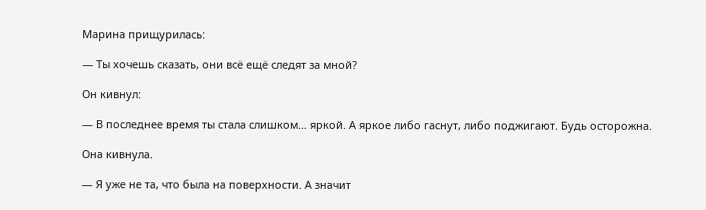Марина прищурилась:

— Ты хочешь сказать, они всё ещё следят за мной?

Он кивнул:

— В последнее время ты стала слишком… яркой. А яркое либо гаснут, либо поджигают. Будь осторожна.

Она кивнула.

— Я уже не та, что была на поверхности. А значит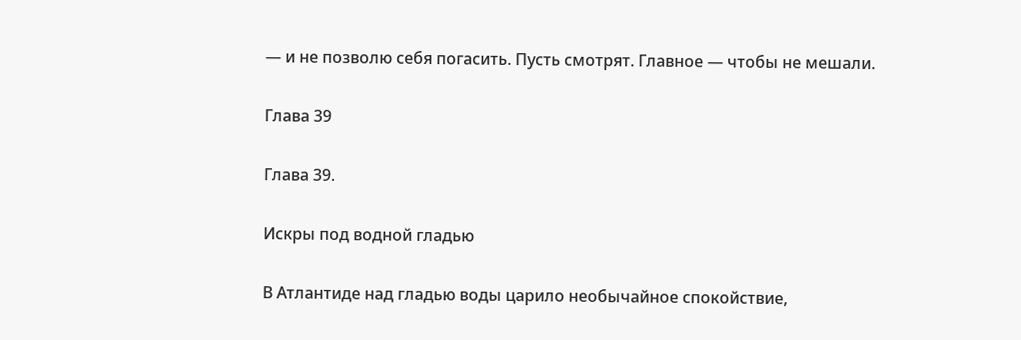— и не позволю себя погасить. Пусть смотрят. Главное — чтобы не мешали.

Глава 39

Глава 39.

Искры под водной гладью

В Атлантиде над гладью воды царило необычайное спокойствие,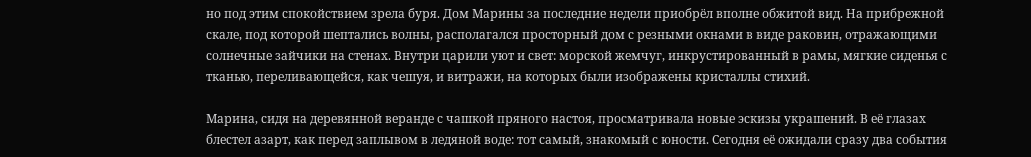но под этим спокойствием зрела буря. Дом Марины за последние недели приобрёл вполне обжитой вид. На прибрежной скале, под которой шептались волны, располагался просторный дом с резными окнами в виде раковин, отражающими солнечные зайчики на стенах. Внутри царили уют и свет: морской жемчуг, инкрустированный в рамы, мягкие сиденья с тканью, переливающейся, как чешуя, и витражи, на которых были изображены кристаллы стихий.

Марина, сидя на деревянной веранде с чашкой пряного настоя, просматривала новые эскизы украшений. В её глазах блестел азарт, как перед заплывом в ледяной воде: тот самый, знакомый с юности. Сегодня её ожидали сразу два события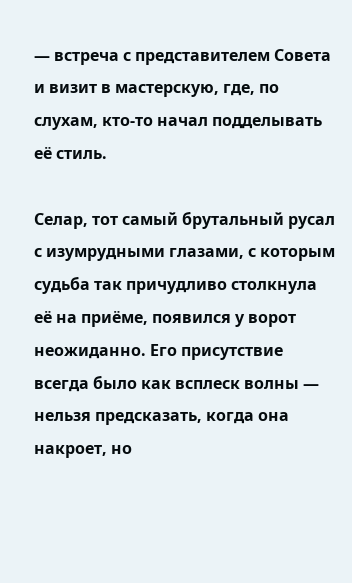— встреча с представителем Совета и визит в мастерскую, где, по слухам, кто-то начал подделывать её стиль.

Селар, тот самый брутальный русал с изумрудными глазами, с которым судьба так причудливо столкнула её на приёме, появился у ворот неожиданно. Его присутствие всегда было как всплеск волны — нельзя предсказать, когда она накроет, но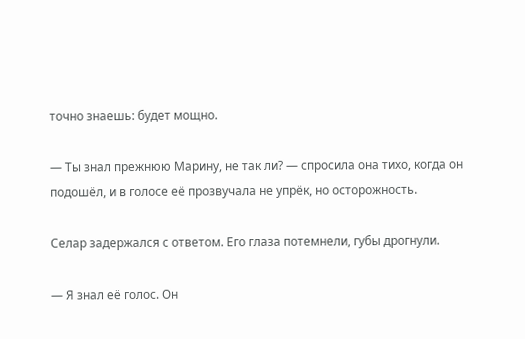точно знаешь: будет мощно.

— Ты знал прежнюю Марину, не так ли? — спросила она тихо, когда он подошёл, и в голосе её прозвучала не упрёк, но осторожность.

Селар задержался с ответом. Его глаза потемнели, губы дрогнули.

— Я знал её голос. Он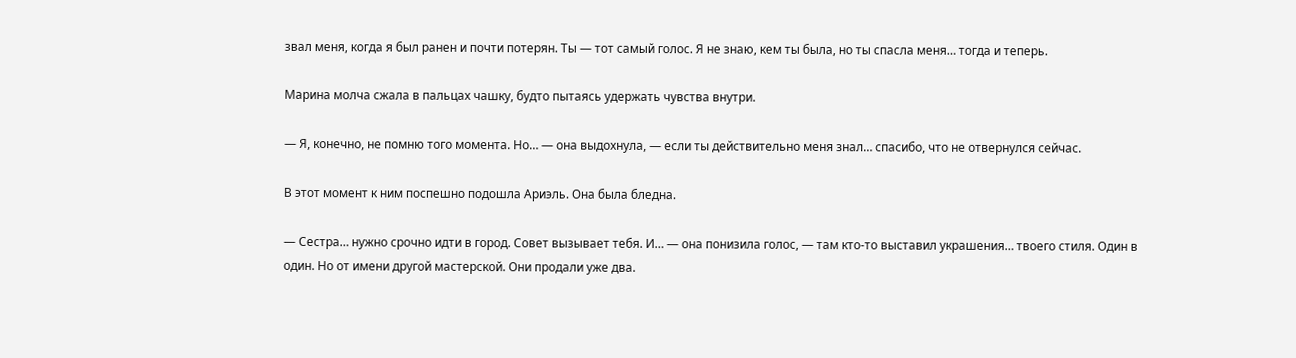звал меня, когда я был ранен и почти потерян. Ты — тот самый голос. Я не знаю, кем ты была, но ты спасла меня… тогда и теперь.

Марина молча сжала в пальцах чашку, будто пытаясь удержать чувства внутри.

— Я, конечно, не помню того момента. Но… — она выдохнула, — если ты действительно меня знал… спасибо, что не отвернулся сейчас.

В этот момент к ним поспешно подошла Ариэль. Она была бледна.

— Сестра… нужно срочно идти в город. Совет вызывает тебя. И… — она понизила голос, — там кто-то выставил украшения… твоего стиля. Один в один. Но от имени другой мастерской. Они продали уже два.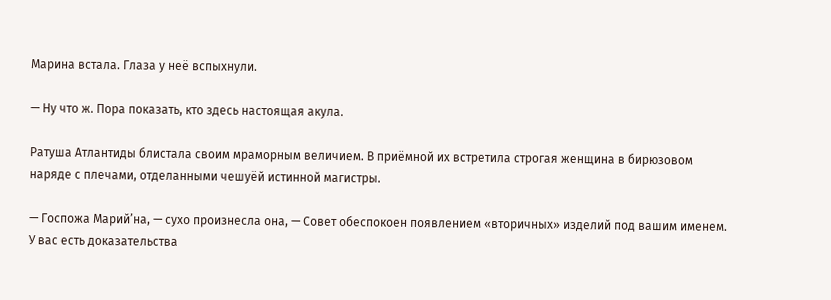Марина встала. Глаза у неё вспыхнули.

— Ну что ж. Пора показать, кто здесь настоящая акула.

Ратуша Атлантиды блистала своим мраморным величием. В приёмной их встретила строгая женщина в бирюзовом наряде с плечами, отделанными чешуёй истинной магистры.

— Госпожа Марий’на, — сухо произнесла она, — Совет обеспокоен появлением «вторичных» изделий под вашим именем. У вас есть доказательства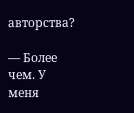авторства?

— Более чем. У меня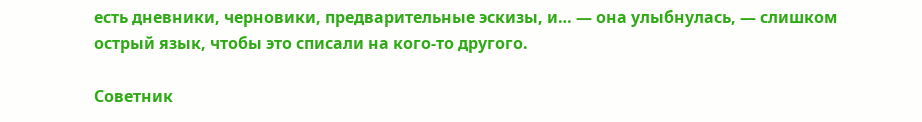есть дневники, черновики, предварительные эскизы, и… — она улыбнулась, — слишком острый язык, чтобы это списали на кого-то другого.

Советник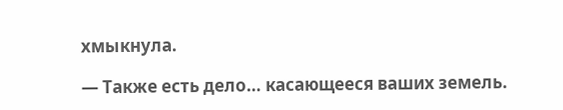хмыкнула.

— Также есть дело… касающееся ваших земель.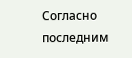Согласно последним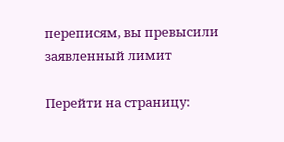переписям, вы превысили заявленный лимит

Перейти на страницу: